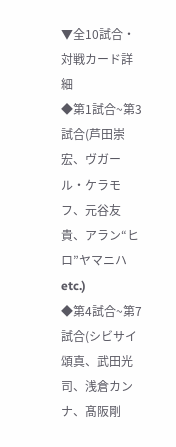▼全10試合・対戦カード詳細
◆第1試合~第3試合(芦田崇宏、ヴガール・ケラモフ、元谷友貴、アラン“ヒロ”ヤマニハ etc.)
◆第4試合~第7試合(シビサイ頌真、武田光司、浅倉カンナ、髙阪剛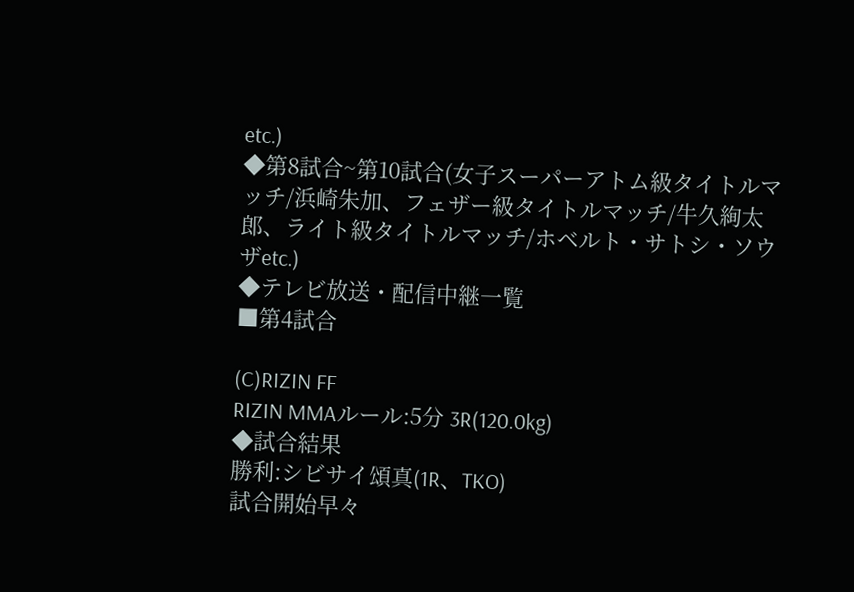etc.)
◆第8試合~第10試合(女子スーパーアトム級タイトルマッチ/浜崎朱加、フェザー級タイトルマッチ/牛久絢太郎、ライト級タイトルマッチ/ホベルト・サトシ・ソウザetc.)
◆テレビ放送・配信中継一覧
■第4試合

(C)RIZIN FF
RIZIN MMAルール:5分 3R(120.0kg)
◆試合結果
勝利:シビサイ頌真(1R、TKO)
試合開始早々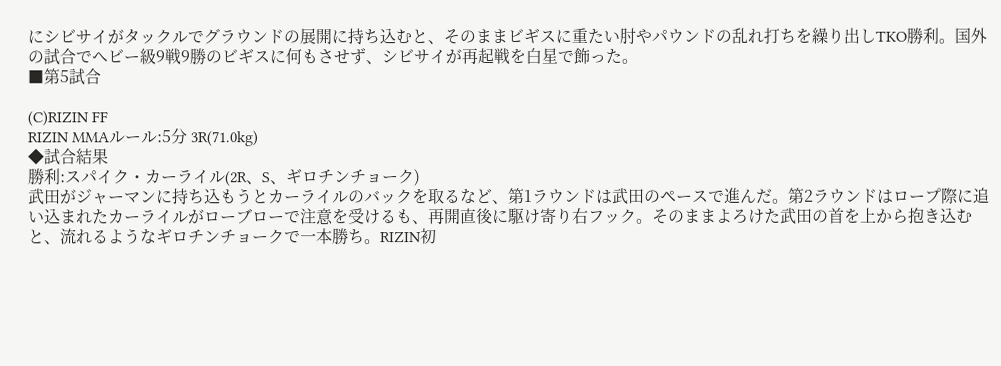にシビサイがタックルでグラウンドの展開に持ち込むと、そのままビギスに重たい肘やパウンドの乱れ打ちを繰り出しTKO勝利。国外の試合でヘビー級9戦9勝のビギスに何もさせず、シビサイが再起戦を白星で飾った。
■第5試合

(C)RIZIN FF
RIZIN MMAルール:5分 3R(71.0kg)
◆試合結果
勝利:スパイク・カーライル(2R、S、ギロチンチョーク)
武田がジャーマンに持ち込もうとカーライルのバックを取るなど、第1ラウンドは武田のペースで進んだ。第2ラウンドはロープ際に追い込まれたカーライルがローブローで注意を受けるも、再開直後に駆け寄り右フック。そのままよろけた武田の首を上から抱き込むと、流れるようなギロチンチョークで一本勝ち。RIZIN初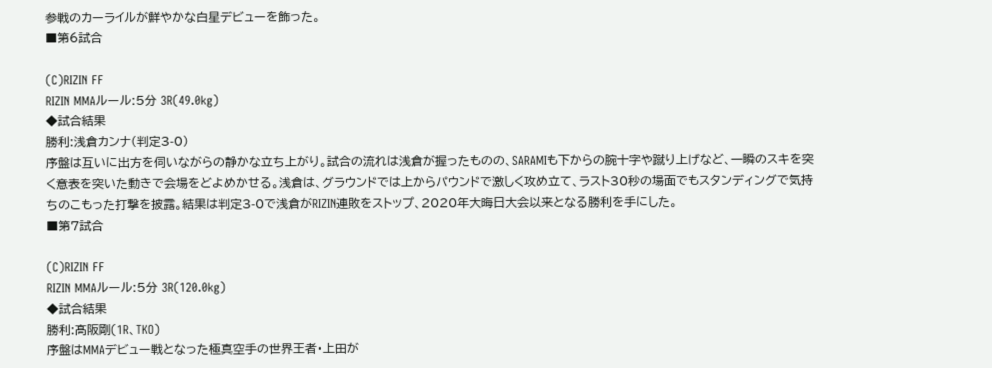参戦のカーライルが鮮やかな白星デビューを飾った。
■第6試合

(C)RIZIN FF
RIZIN MMAルール:5分 3R(49.0kg)
◆試合結果
勝利:浅倉カンナ(判定3-0)
序盤は互いに出方を伺いながらの静かな立ち上がり。試合の流れは浅倉が握ったものの、SARAMIも下からの腕十字や蹴り上げなど、一瞬のスキを突く意表を突いた動きで会場をどよめかせる。浅倉は、グラウンドでは上からパウンドで激しく攻め立て、ラスト30秒の場面でもスタンディングで気持ちのこもった打撃を披露。結果は判定3-0で浅倉がRIZIN連敗をストップ、2020年大晦日大会以来となる勝利を手にした。
■第7試合

(C)RIZIN FF
RIZIN MMAルール:5分 3R(120.0kg)
◆試合結果
勝利:髙阪剛(1R、TKO)
序盤はMMAデビュー戦となった極真空手の世界王者・上田が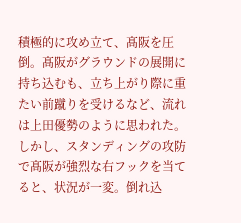積極的に攻め立て、髙阪を圧倒。髙阪がグラウンドの展開に持ち込むも、立ち上がり際に重たい前蹴りを受けるなど、流れは上田優勢のように思われた。しかし、スタンディングの攻防で髙阪が強烈な右フックを当てると、状況が一変。倒れ込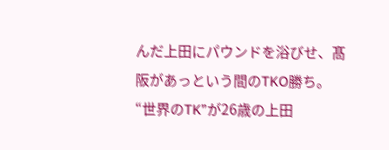んだ上田にパウンドを浴びせ、髙阪があっという間のTKO勝ち。“世界のTK”が26歳の上田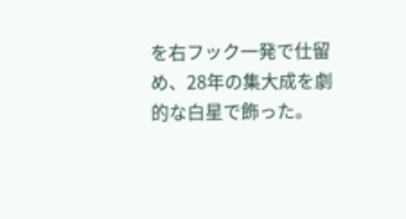を右フック一発で仕留め、28年の集大成を劇的な白星で飾った。